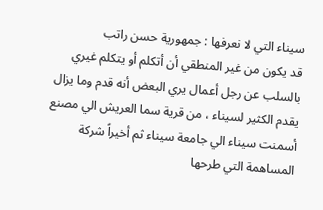سيناء التي لا نعرفها : جمهورية حسن راتب
قد يكون من غير المنطقي أن أتكلم أو يتكلم غيري بالسلب عن رجل أعمال يري البعض أنه قدم وما يزال يقدم الكثير لسيناء ، من قرية سما العريش الي مصنع أسمنت سيناء الي جامعة سيناء ثم أخيراً شركة المساهمة التي طرحها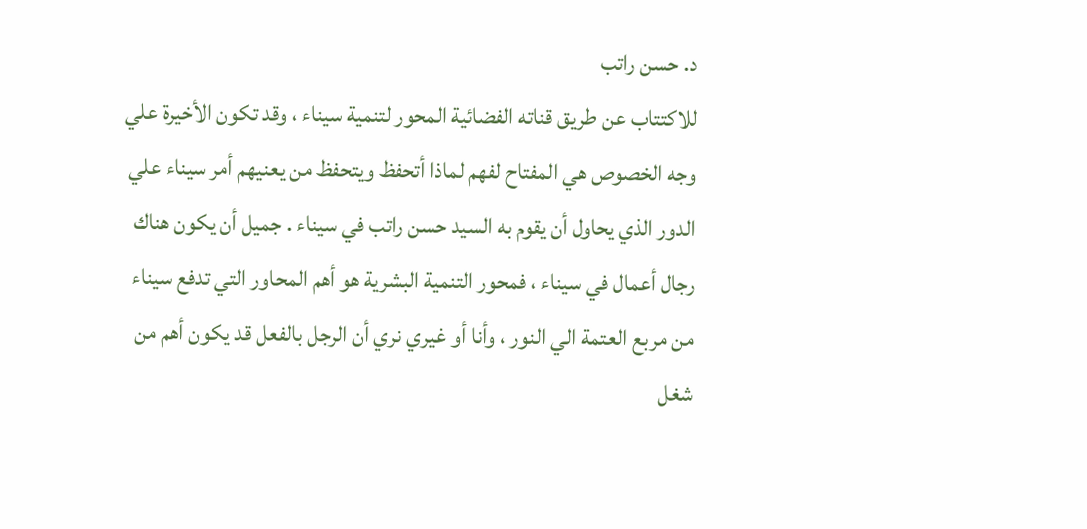د. حسن راتب
للاكتتاب عن طريق قناته الفضائية المحور لتنمية سيناء ، وقد تكون الأخيرة علي وجه الخصوص هي المفتاح لفهم لماذا أتحفظ ويتحفظ من يعنيهم أمر سيناء علي الدور الذي يحاول أن يقوم به السيد حسن راتب في سيناء . جميل أن يكون هناك رجال أعمال في سيناء ، فمحور التنمية البشرية هو أهم المحاور التي تدفع سيناء من مربع العتمة الي النور ، وأنا أو غيري نري أن الرجل بالفعل قد يكون أهم من شغل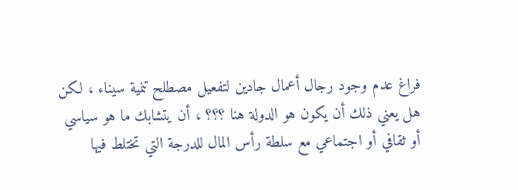فراغ عدم وجود رجال أعمال جادين لتفعيل مصطلح تنمية سيناء ، لكن هل يعني ذلك أن يكون هو الدولة هنا ؟؟؟ ، أن يتشابك ما هو سياسي أو ثقافي أو اجتماعي مع سلطة رأس المال للدرجة التي تختلط فيها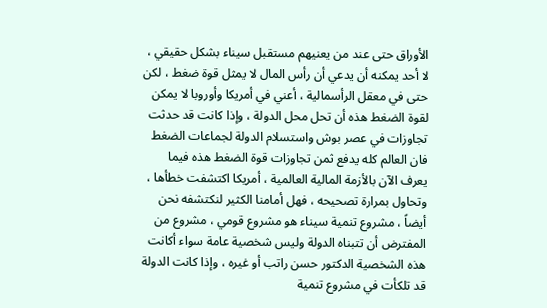الأوراق حتى عند من يعنيهم مستقبل سيناء بشكل حقيقي ، لا أحد يمكنه أن يدعي أن رأس المال لا يمثل قوة ضغط ، لكن حتى في معقل الرأسمالية ، أعني في أمريكا وأوروبا لا يمكن لقوة الضغط هذه أن تحل محل الدولة ، وإذا كانت قد حدثت تجاوزات في عصر بوش واستسلام الدولة لجماعات الضغط فان العالم كله يدفع ثمن تجاوزات قوة الضغط هذه فيما يعرف الآن بالأزمة المالية العالمية ، أمريكا اكتشفت خطأها ، وتحاول بمرارة تصحيحه ، فهل أمامنا الكثير لنكتشفه نحن أيضاً ، مشروع تنمية سيناء هو مشروع قومي ، مشروع من المفترض أن تتبناه الدولة وليس شخصية عامة سواء أكانت هذه الشخصية الدكتور حسن راتب أو غيره ، وإذا كانت الدولة قد تلكأت في مشروع تنمية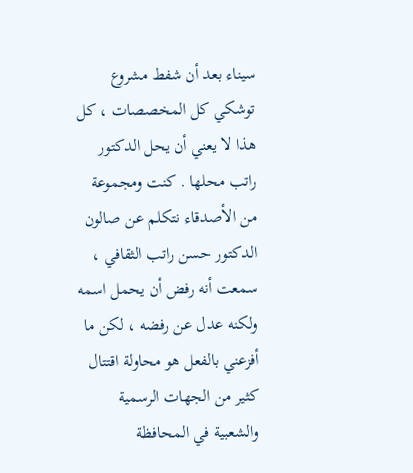سيناء بعد أن شفط مشروع توشكي كل المخصصات ، كل هذا لا يعني أن يحل الدكتور راتب محلها . كنت ومجموعة من الأصدقاء نتكلم عن صالون الدكتور حسن راتب الثقافي ، سمعت أنه رفض أن يحمل اسمه ولكنه عدل عن رفضه ، لكن ما أفزعني بالفعل هو محاولة اقتتال كثير من الجهات الرسمية والشعبية في المحافظة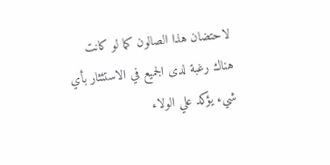لاحتضان هذا الصالون كما لو كانت هناك رغبة لدى الجميع في الاستئثار بأي شيء يؤكد علي الولاء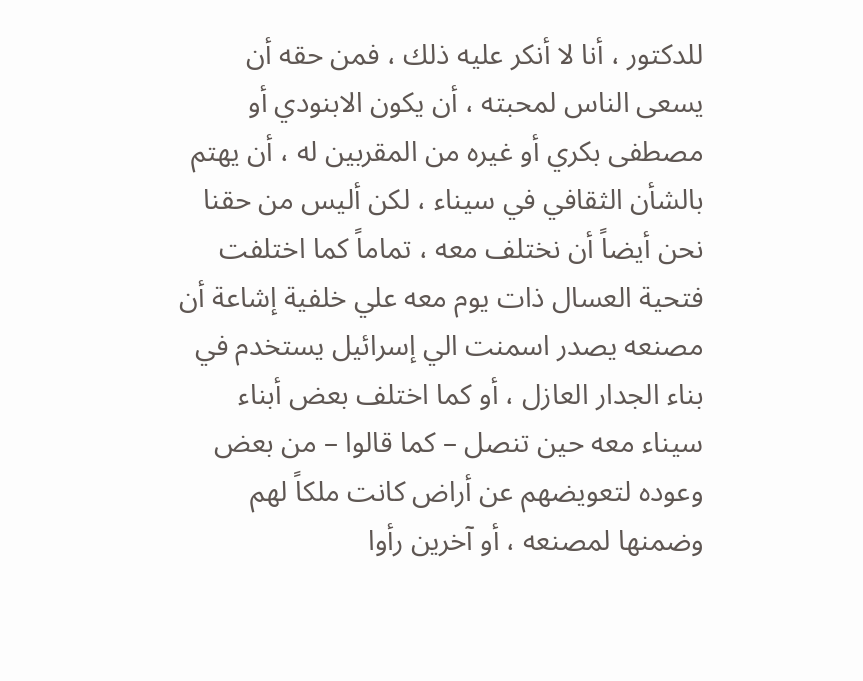للدكتور ، أنا لا أنكر عليه ذلك ، فمن حقه أن يسعى الناس لمحبته ، أن يكون الابنودي أو مصطفى بكري أو غيره من المقربين له ، أن يهتم بالشأن الثقافي في سيناء ، لكن أليس من حقنا نحن أيضاً أن نختلف معه ، تماماً كما اختلفت فتحية العسال ذات يوم معه علي خلفية إشاعة أن مصنعه يصدر اسمنت الي إسرائيل يستخدم في بناء الجدار العازل ، أو كما اختلف بعض أبناء سيناء معه حين تنصل – كما قالوا – من بعض وعوده لتعويضهم عن أراض كانت ملكاً لهم وضمنها لمصنعه ، أو آخرين رأوا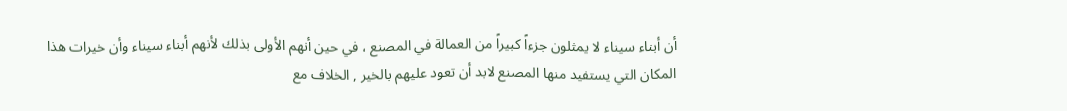أن أبناء سيناء لا يمثلون جزءاً كبيراً من العمالة في المصنع ، في حين أنهم الأولى بذلك لأنهم أبناء سيناء وأن خيرات هذا المكان التي يستفيد منها المصنع لابد أن تعود عليهم بالخير , الخلاف مع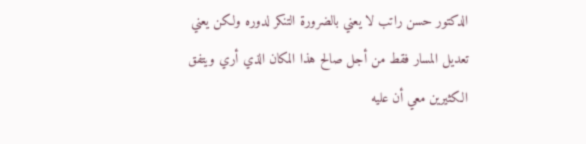الدكتور حسن راتب لا يعني بالضرورة التنكر لدوره ولكن يعني تعديل المسار فقط من أجل صالح هذا المكان الذي أري ويتفق الكثيرين معي أن عليه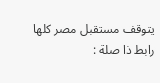يتوقف مستقبل مصر كلها
رابط ذا صلة :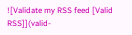![Validate my RSS feed [Valid RSS]](valid-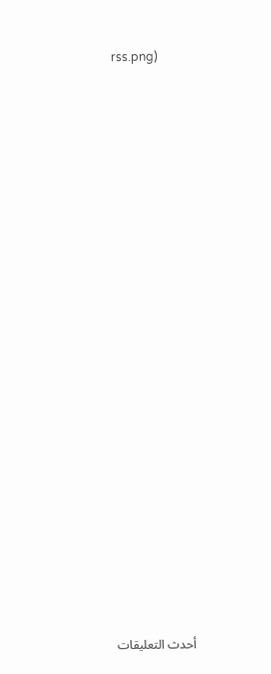rss.png)


























أحدث التعليقات